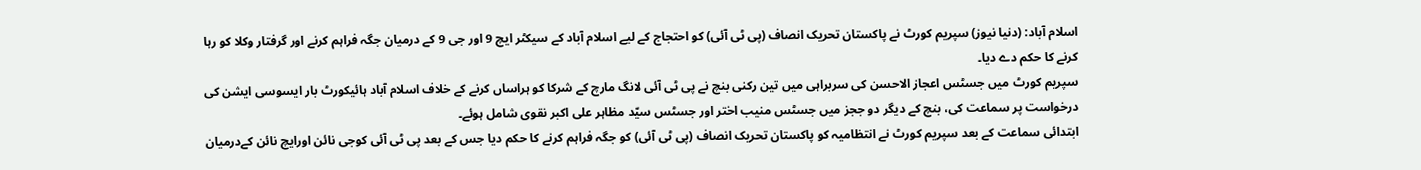اسلام آباد: (دنیا نیوز) سپریم کورٹ نے پاکستان تحریک انصاف (پی ٹی آئی) کو احتجاج کے لیے اسلام آباد کے سیکٹر ایچ 9 اور جی 9 کے درمیان جگہ فراہم کرنے اور گرفتار وکلا کو رہا کرنے کا حکم دے دیا۔
سپریم کورٹ میں جسٹس اعجاز الاحسن کی سربراہی میں تین رکنی بنچ نے پی ٹی آئی لانگ مارچ کے شرکا کو ہراساں کرنے کے خلاف اسلام آباد ہائیکورٹ بار ایسوسی ایشن کی درخواست پر سماعت کی، بنچ کے دیگر دو ججز میں جسٹس منیب اختر اور جسٹس سیّد مظاہر علی اکبر نقوی شامل ہوئے۔
ابتدائی سماعت کے بعد سپریم کورٹ نے انتظامیہ کو پاکستان تحریک انصاف (پی ٹی آئی) کو جگہ فراہم کرنے کا حکم دیا جس کے بعد پی ٹی آئی کوجی نائن اورایچ نائن کےدرمیان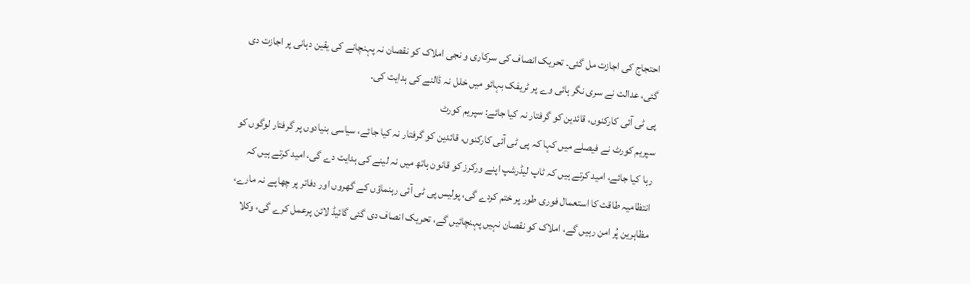احتجاج کی اجازت مل گئی۔ تحریک انصاف کی سرکاری و نجی املاک کو نقصان نہ پہنچانے کی یقین دہانی پر اجازت دی گئی، عدالت نے سری نگر ہائی وے پر ٹریفک بہائو میں خلل نہ ڈالنے کی ہدایت کی۔
پی ٹی آئی کارکنوں، قائدین کو گرفتار نہ کیا جائے: سپریم کورٹ
سپریم کورٹ نے فیصلے میں کہا کہ پی ٹی آئی کارکنوں، قائدین کو گرفتار نہ کیا جائے، سیاسی بنیادوں پر گرفتار لوگوں کو رہا کیا جائے، امید کرتے ہیں کہ ٹاپ لیڈرشپ اپنے ورکرز کو قانون ہاتھ میں نہ لینے کی ہدایت دے گی، امید کرتے ہیں کہ انتظامیہ طاقت کا استعمال فوری طور پر ختم کردے گی، پولیس پی ٹی آئی رہنماؤں کے گھروں اور دفاتر پر چھاپے نہ مارے، مظاہرین پُر امن رہیں گے، املاک کو نقصان نہیں پہنچائیں گے، تحریک انصاف دی گئی گائیڈ لائن پرعمل کرے گی، وکلا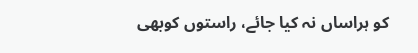کو ہراساں نہ کیا جائے، راستوں کوبھی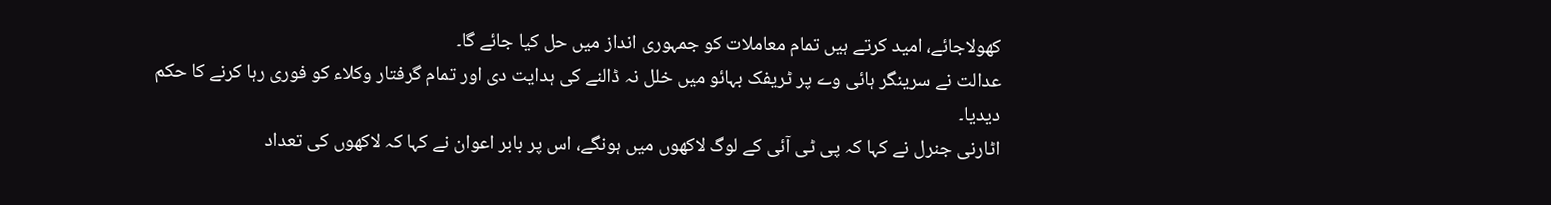کھولاجائے، امید کرتے ہیں تمام معاملات کو جمہوری انداز میں حل کیا جائے گا۔
عدالت نے سرینگر ہائی وے پر ٹریفک بہائو میں خلل نہ ڈالنے کی ہدایت دی اور تمام گرفتار وکلاء کو فوری رہا کرنے کا حکم دیدیا۔
اٹارنی جنرل نے کہا کہ پی ٹی آئی کے لوگ لاکھوں میں ہونگے، اس پر بابر اعوان نے کہا کہ لاکھوں کی تعداد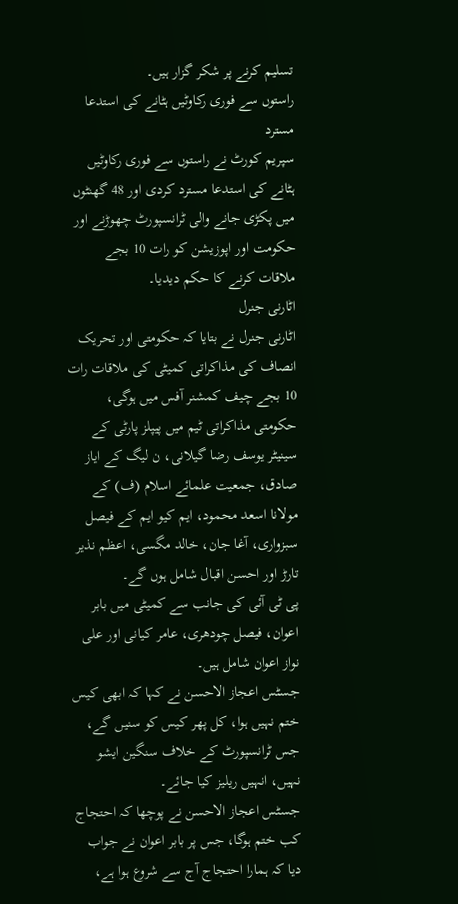تسلیم کرنے پر شکر گزار ہیں۔
راستوں سے فوری رکاوٹیں ہٹانے کی استدعا مسترد
سپریم کورٹ نے راستوں سے فوری رکاوٹیں ہٹانے کی استدعا مسترد کردی اور 48 گھنٹوں میں پکڑی جانے والی ٹرانسپورٹ چھوڑنے اور حکومت اور اپوزیشن کو رات 10 بجے ملاقات کرنے کا حکم دیدیا۔
اٹارنی جنرل
اٹارنی جنرل نے بتایا کہ حکومتی اور تحریک انصاف کی مذاکراتی کمیٹی کی ملاقات رات 10 بجے چیف کمشنر آفس میں ہوگی، حکومتی مذاکراتی ٹیم میں پیپلز پارٹی کے سینیٹر یوسف رضا گیلانی، ن لیگ کے ایاز صادق، جمعیت علمائے اسلام (ف) کے مولانا اسعد محمود، ایم کیو ایم کے فیصل سبزواری، آغا جان، خالد مگسی، اعظم نذیر تارڑ اور احسن اقبال شامل ہوں گے۔
پی ٹی آئی کی جانب سے کمیٹی میں بابر اعوان، فیصل چودھری، عامر کیانی اور علی نواز اعوان شامل ہیں۔
جسٹس اعجاز الاحسن نے کہا کہ ابھی کیس ختم نہیں ہوا، کل پھر کیس کو سنیں گے، جس ٹرانسپورٹ کے خلاف سنگین ایشو نہیں، انہیں ریلیز کیا جائے۔
جسٹس اعجاز الاحسن نے پوچھا کہ احتجاج کب ختم ہوگا، جس پر بابر اعوان نے جواب دیا کہ ہمارا احتجاج آج سے شروع ہوا ہے،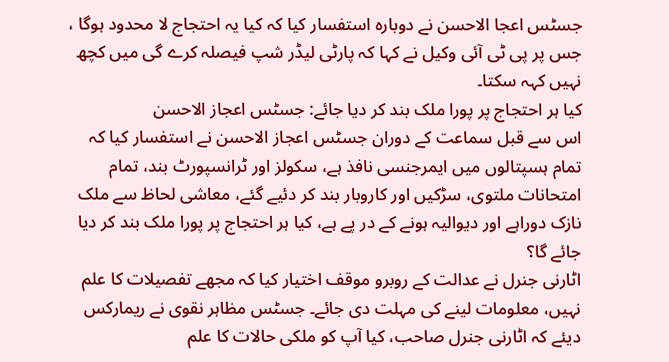جسٹس اعجا الاحسن نے دوبارہ استفسار کیا کہ کیا یہ احتجاج لا محدود ہوگا ، جس پر پی ٹی آئی وکیل نے کہا کہ پارٹی لیڈر شپ فیصلہ کرے گی میں کچھ نہیں کہہ سکتا۔
کیا ہر احتجاج پر پورا ملک بند کر دیا جائے: جسٹس اعجاز الاحسن
اس سے قبل سماعت کے دوران جسٹس اعجاز الاحسن نے استفسار کیا کہ تمام ہسپتالوں میں ایمرجنسی نافذ ہے، سکولز اور ٹرانسپورٹ بند، تمام امتحانات ملتوی، سڑکیں اور کاروبار بند کر دئیے گئے، معاشی لحاظ سے ملک نازک دوراہے اور دیوالیہ ہونے کے در پے ہے، کیا ہر احتجاج پر پورا ملک بند کر دیا جائے گا؟
اٹارنی جنرل نے عدالت کے روبرو موقف اختیار کیا کہ مجھے تفصیلات کا علم نہیں، معلومات لینے کی مہلت دی جائے۔ جسٹس مظاہر نقوی نے ریمارکس دیئے کہ اٹارنی جنرل صاحب، کیا آپ کو ملکی حالات کا علم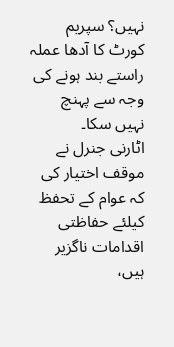نہیں؟ سپریم کورٹ کا آدھا عملہ راستے بند ہونے کی وجہ سے پہنچ نہیں سکا۔
اٹارنی جنرل نے موقف اختیار کی کہ عوام کے تحفظ کیلئے حفاظتی اقدامات ناگزیر ہیں،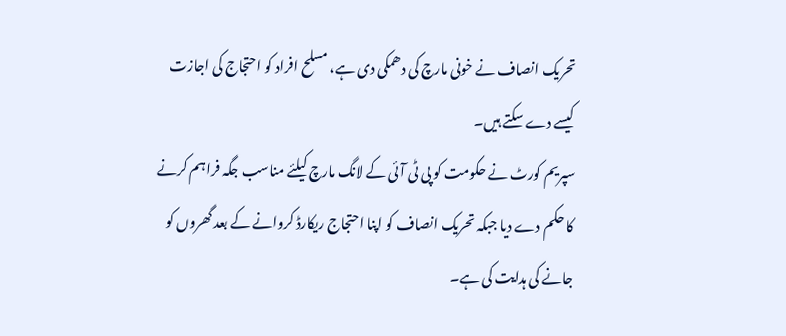تحریک انصاف نے خونی مارچ کی دھمکی دی ہے، مسلح افراد کو احتجاج کی اجازت کیسے دے سکتے ہیں۔
سپریم کورٹ نے حکومت کو پی ٹی آئی کے لانگ مارچ کیلئے مناسب جگہ فراہم کرنے کا حکم دے دیا جبکہ تحریک انصاف کو اپنا احتجاج ریکارڈ کروانے کے بعد گھروں کو جانے کی ہدایت کی ہے۔